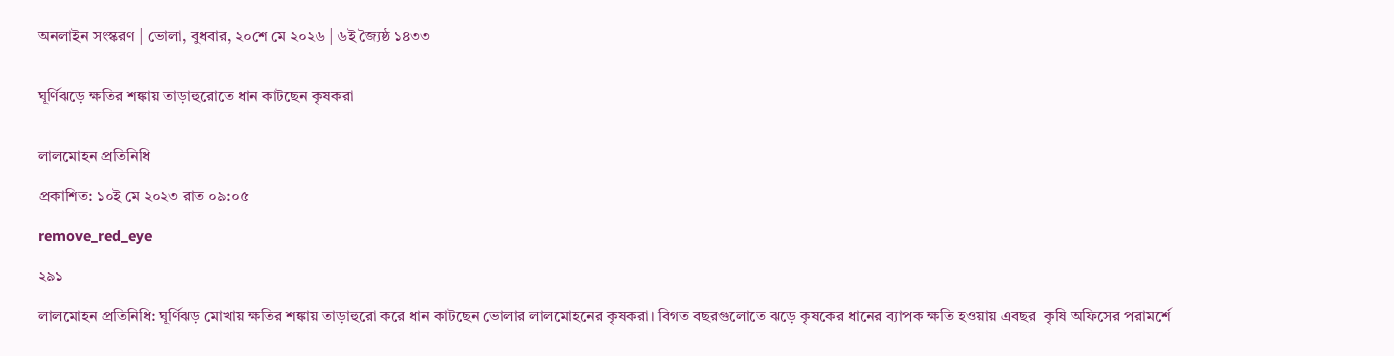অনলাইন সংস্করণ | ভোলা, বুধবার, ২০শে মে ২০২৬ | ৬ই জ্যৈষ্ঠ ১৪৩৩


ঘূর্ণিঝড়ে ক্ষতির শঙ্কায় তাড়াহুরোতে ধান কাটছেন কৃষকরা


লালমোহন প্রতিনিধি

প্রকাশিত: ১০ই মে ২০২৩ রাত ০৯:০৫

remove_red_eye

২৯১

লালমোহন প্রতিনিধি: ঘূর্ণিঝড় মোখায় ক্ষতির শঙ্কায় তাড়াহুরো করে ধান কাটছেন ভোলার লালমোহনের কৃষকরা। বিগত বছরগুলোতে ঝড়ে কৃষকের ধানের ব্যাপক ক্ষতি হওয়ায় এবছর  কৃষি অফিসের পরামর্শে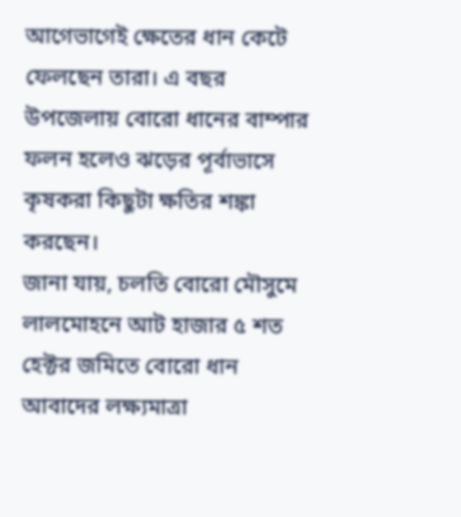আগেভাগেই ক্ষেতের ধান কেটে ফেলছেন তারা। এ বছর উপজেলায় বোরো ধানের বাম্পার ফলন হলেও ঝড়ের পূর্বাভাসে কৃষকরা কিছুটা ক্ষতির শঙ্কা করছেন।
জানা যায়, চলতি বোরো মৌসুমে লালমোহনে আট হাজার ৫ শত হেক্টর জমিতে বোরো ধান আবাদের লক্ষ্যমাত্রা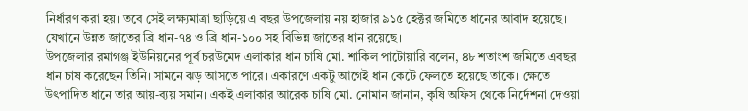নির্ধারণ করা হয়। তবে সেই লক্ষ্যমাত্রা ছাড়িয়ে এ বছর উপজেলায় নয় হাজার ৯১৫ হেক্টর জমিতে ধানের আবাদ হয়েছে। যেখানে উন্নত জাতের ব্রি ধান-৭৪ ও ব্রি ধান-১০০ সহ বিভিন্ন জাতের ধান রয়েছে।
উপজেলার রমাগঞ্জ ইউনিয়নের পূর্ব চরউমেদ এলাকার ধান চাষি মো. শাকিল পাটোয়ারি বলেন, ৪৮ শতাংশ জমিতে এবছর ধান চাষ করেছেন তিনি। সামনে ঝড় আসতে পারে। একারণে একটু আগেই ধান কেটে ফেলতে হয়েছে তাকে। ক্ষেতে উৎপাদিত ধানে তার আয়-ব্যয় সমান। একই এলাকার আরেক চাষি মো. নোমান জানান, কৃষি অফিস থেকে নির্দেশনা দেওয়া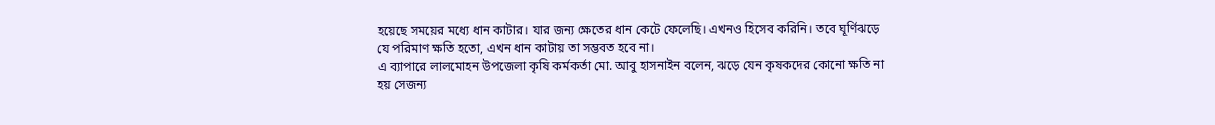হয়েছে সময়ের মধ্যে ধান কাটার। যার জন্য ক্ষেতের ধান কেটে ফেলেছি। এখনও হিসেব করিনি। তবে ঘূর্ণিঝড়ে যে পরিমাণ ক্ষতি হতো, এখন ধান কাটায় তা সম্ভবত হবে না।
এ ব্যাপারে লালমোহন উপজেলা কৃষি কর্মকর্তা মো. আবু হাসনাইন বলেন, ঝড়ে যেন কৃষকদের কোনো ক্ষতি না হয় সেজন্য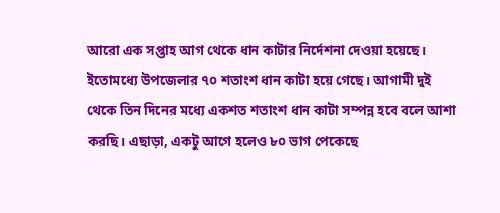আরো এক সপ্তাহ আগ থেকে ধান কাটার নির্দেশনা দেওয়া হয়েছে। ইতোমধ্যে উপজেলার ৭০ শতাংশ ধান কাটা হয়ে গেছে। আগামী দুই থেকে তিন দিনের মধ্যে একশত শতাংশ ধান কাটা সম্পন্ন হবে বলে আশা করছি। এছাড়া, একটু আগে হলেও ৮০ ভাগ পেকেছে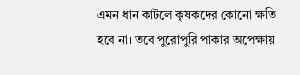এমন ধান কাটলে কৃষকদের কোনো ক্ষতি হবে না। তবে পুরোপুরি পাকার অপেক্ষায়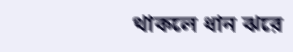থাকলে ধান ঝরে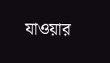যাওয়ার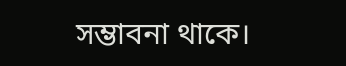সম্ভাবনা থাকে।